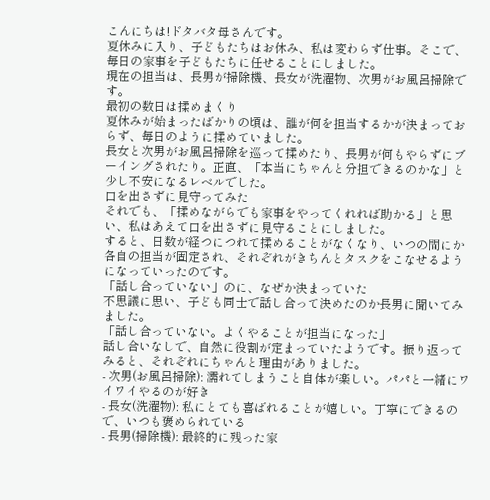こんにちは!ドタバタ母さんです。
夏休みに入り、子どもたちはお休み、私は変わらず仕事。そこで、毎日の家事を子どもたちに任せることにしました。
現在の担当は、長男が掃除機、長女が洗濯物、次男がお風呂掃除です。
最初の数日は揉めまくり
夏休みが始まったばかりの頃は、誰が何を担当するかが決まっておらず、毎日のように揉めていました。
長女と次男がお風呂掃除を巡って揉めたり、長男が何もやらずにブーイングされたり。正直、「本当にちゃんと分担できるのかな」と少し不安になるレベルでした。
口を出さずに見守ってみた
それでも、「揉めながらでも家事をやってくれれば助かる」と思い、私はあえて口を出さずに見守ることにしました。
すると、日数が経つにつれて揉めることがなくなり、いつの間にか各自の担当が固定され、それぞれがきちんとタスクをこなせるようになっていったのです。
「話し合っていない」のに、なぜか決まっていた
不思議に思い、子ども同士で話し合って決めたのか長男に聞いてみました。
「話し合っていない。よくやることが担当になった」
話し合いなしで、自然に役割が定まっていたようです。振り返ってみると、それぞれにちゃんと理由がありました。
- 次男(お風呂掃除): 濡れてしまうこと自体が楽しい。パパと一緒にワイワイやるのが好き
- 長女(洗濯物): 私にとても喜ばれることが嬉しい。丁寧にできるので、いつも褒められている
- 長男(掃除機): 最終的に残った家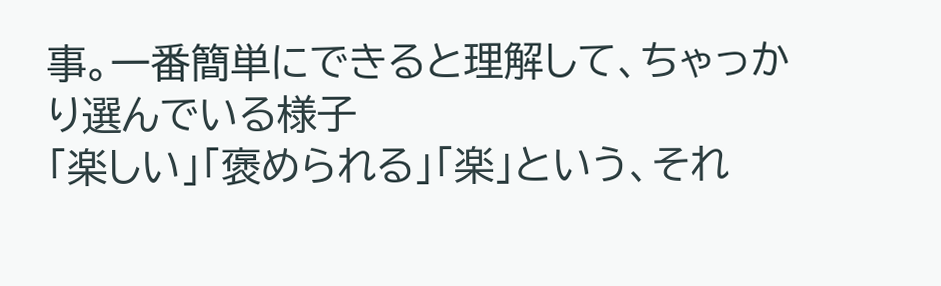事。一番簡単にできると理解して、ちゃっかり選んでいる様子
「楽しい」「褒められる」「楽」という、それ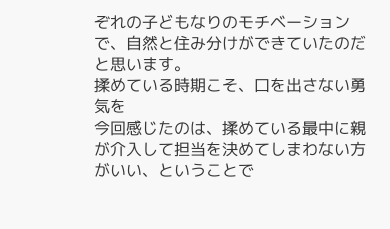ぞれの子どもなりのモチベーションで、自然と住み分けができていたのだと思います。
揉めている時期こそ、口を出さない勇気を
今回感じたのは、揉めている最中に親が介入して担当を決めてしまわない方がいい、ということで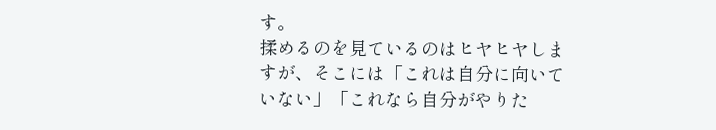す。
揉めるのを見ているのはヒヤヒヤしますが、そこには「これは自分に向いていない」「これなら自分がやりた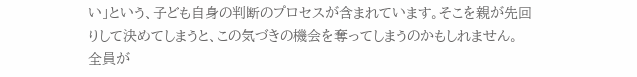い」という、子ども自身の判断のプロセスが含まれています。そこを親が先回りして決めてしまうと、この気づきの機会を奪ってしまうのかもしれません。
全員が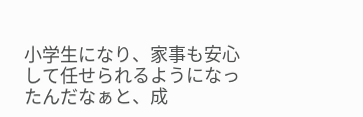小学生になり、家事も安心して任せられるようになったんだなぁと、成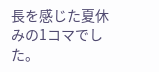長を感じた夏休みの1コマでした。